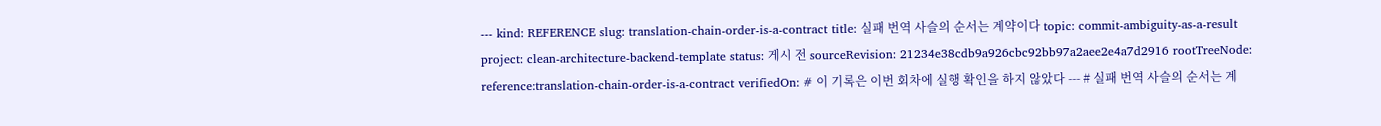--- kind: REFERENCE slug: translation-chain-order-is-a-contract title: 실패 번역 사슬의 순서는 계약이다 topic: commit-ambiguity-as-a-result project: clean-architecture-backend-template status: 게시 전 sourceRevision: 21234e38cdb9a926cbc92bb97a2aee2e4a7d2916 rootTreeNode: reference:translation-chain-order-is-a-contract verifiedOn: # 이 기록은 이번 회차에 실행 확인을 하지 않았다 --- # 실패 번역 사슬의 순서는 계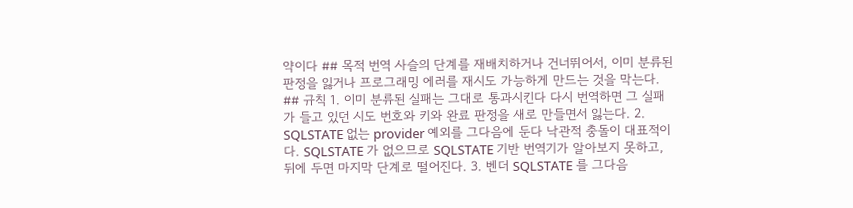약이다 ## 목적 번역 사슬의 단계를 재배치하거나 건너뛰어서, 이미 분류된 판정을 잃거나 프로그래밍 에러를 재시도 가능하게 만드는 것을 막는다. ## 규칙 1. 이미 분류된 실패는 그대로 통과시킨다 다시 번역하면 그 실패가 들고 있던 시도 번호와 키와 완료 판정을 새로 만들면서 잃는다. 2. SQLSTATE 없는 provider 예외를 그다음에 둔다 낙관적 충돌이 대표적이다. SQLSTATE 가 없으므로 SQLSTATE 기반 번역기가 알아보지 못하고, 뒤에 두면 마지막 단계로 떨어진다. 3. 벤더 SQLSTATE 를 그다음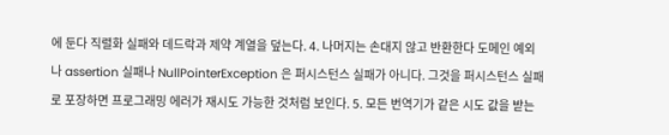에 둔다 직렬화 실패와 데드락과 제약 계열을 덮는다. 4. 나머지는 손대지 않고 반환한다 도메인 예외나 assertion 실패나 NullPointerException 은 퍼시스턴스 실패가 아니다. 그것을 퍼시스턴스 실패로 포장하면 프로그래밍 에러가 재시도 가능한 것처럼 보인다. 5. 모든 번역기가 같은 시도 값을 받는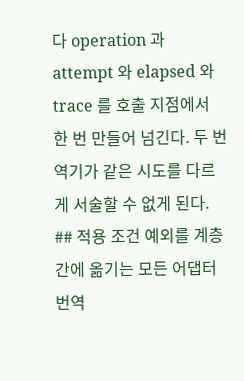다 operation 과 attempt 와 elapsed 와 trace 를 호출 지점에서 한 번 만들어 넘긴다. 두 번역기가 같은 시도를 다르게 서술할 수 없게 된다. ## 적용 조건 예외를 계층 간에 옮기는 모든 어댑터 번역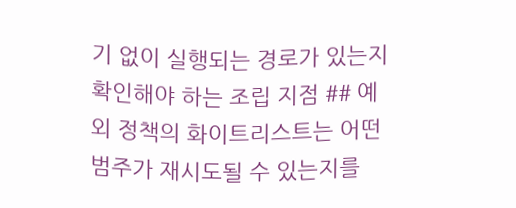기 없이 실행되는 경로가 있는지 확인해야 하는 조립 지점 ## 예외 정책의 화이트리스트는 어떤 범주가 재시도될 수 있는지를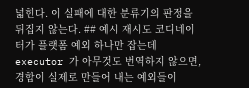넓힌다. 이 실패에 대한 분류기의 판정을 뒤집지 않는다. ## 예시 재시도 코디네이터가 플랫폼 예외 하나만 잡는데 executor 가 아무것도 번역하지 않으면, 경합이 실제로 만들어 내는 예외들이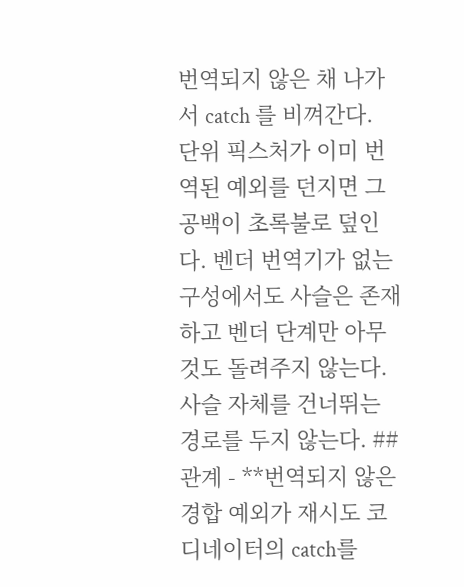번역되지 않은 채 나가서 catch 를 비껴간다. 단위 픽스처가 이미 번역된 예외를 던지면 그 공백이 초록불로 덮인다. 벤더 번역기가 없는 구성에서도 사슬은 존재하고 벤더 단계만 아무것도 돌려주지 않는다. 사슬 자체를 건너뛰는 경로를 두지 않는다. ## 관계 - **번역되지 않은 경합 예외가 재시도 코디네이터의 catch를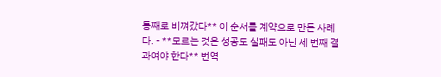통째로 비껴갔다** 이 순서를 계약으로 만든 사례다. - **모르는 것은 성공도 실패도 아닌 세 번째 결과여야 한다** 번역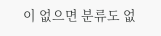이 없으면 분류도 없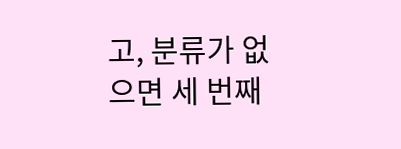고, 분류가 없으면 세 번째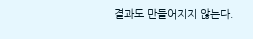결과도 만들어지지 않는다.